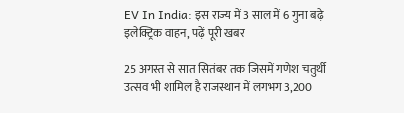EV In India: इस राज्य में 3 साल में 6 गुना बढ़े इलेक्ट्रिक वाहन, पढ़ें पूरी खबर

25 अगस्त से सात सितंबर तक जिसमें गणेश चतुर्थी उत्सव भी शामिल है राजस्थान में लगभग 3,200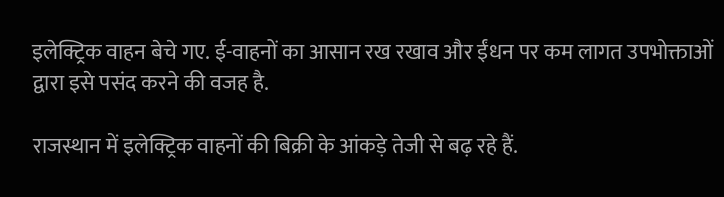इलेक्ट्रिक वाहन बेचे गए. ई-वाहनों का आसान रख रखाव और ईंधन पर कम लागत उपभोक्ताओं द्वारा इसे पसंद करने की वजह है.

राजस्थान में इलेक्ट्रिक वाहनों की बिक्री के आंकड़े तेजी से बढ़ रहे हैं.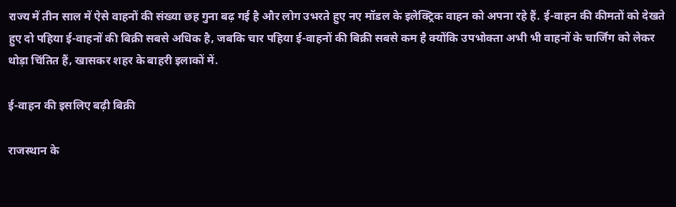राज्य में तीन साल में ऐसे वाहनों की संख्या छह गुना बढ़ गई है और लोग उभरते हुए नए मॉडल के इलेक्ट्रिक वाहन को अपना रहे हैं. ई-वाहन की कीमतों को देखते हुए दो पहिया ई-वाहनों की बिक्री सबसे अधिक है, जबकि चार पहिया ई-वाहनों की बिक्री सबसे कम है क्योंकि उपभोक्ता अभी भी वाहनों के चार्जिंग को लेकर थोड़ा चिंतित हैं, खासकर शहर के बाहरी इलाकों में.

ई-वाहन की इसलिए बढ़ी बिक्री

राजस्थान के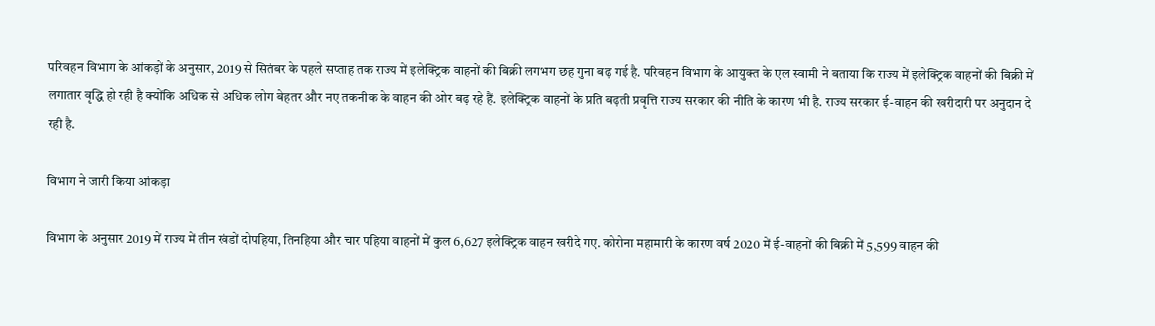परिवहन विभाग के आंकड़ों के अनुसार, 2019 से सितंबर के पहले सप्ताह तक राज्य में इलेक्ट्रिक वाहनों की बिक्री लगभग छह गुना बढ़ गई है. परिवहन विभाग के आयुक्त के एल स्वामी ने बताया कि राज्य में इलेक्ट्रिक वाहनों की बिक्री में लगातार वृद्धि हो रही है क्योंकि अधिक से अधिक लोग बेहतर और नए तकनीक के वाहन की ओर बढ़ रहे हैं. इलेक्ट्रिक वाहनों के प्रति बढ़ती प्रवृत्ति राज्य सरकार की नीति के कारण भी है. राज्य सरकार ई-वाहन की खरीदारी पर अनुदान दे रही है.

विभाग ने जारी किया आंकड़ा

विभाग के अनुसार 2019 में राज्य में तीन खंडों दोपहिया, तिनहिया और चार पहिया वाहनों में कुल 6,627 इलेक्ट्रिक वाहन खरीदे गए. कोरोना महामारी के कारण वर्ष 2020 में ई-वाहनों की बिक्री में 5,599 वाहन की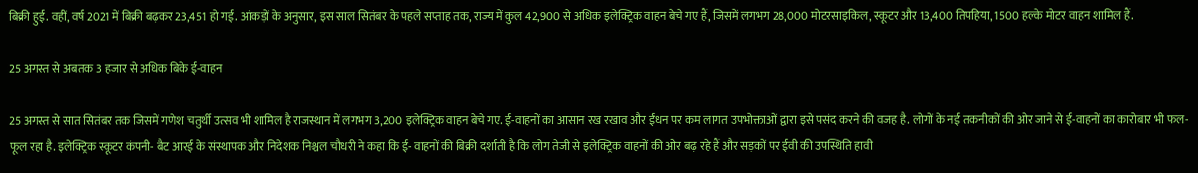बिक्री हुई. वहीं, वर्ष 2021 में बिक्री बढ़कर 23,451 हो गई. आंकड़ों के अनुसार, इस साल सितंबर के पहले सप्ताह तक, राज्य में कुल 42,900 से अधिक इलेक्ट्रिक वाहन बेचे गए हैं, जिसमें लगभग 28,000 मोटरसाइकिल, स्कूटर और 13,400 तिपहिया, 1500 हल्के मोटर वाहन शामिल हैं.

25 अगस्त से अबतक 3 हजार से अधिक बिके ई-वाहन

25 अगस्त से सात सितंबर तक जिसमें गणेश चतुर्थी उत्सव भी शामिल है राजस्थान में लगभग 3,200 इलेक्ट्रिक वाहन बेचे गए. ई-वाहनों का आसान रख रखाव और ईंधन पर कम लागत उपभोक्ताओं द्वारा इसे पसंद करने की वजह है. लोगों के नई तकनीकों की ओर जाने से ई-वाहनों का कारोबार भी फल-फूल रहा है. इलेक्ट्रिक स्कूटर कंपनी- बैट आरई के संस्थापक और निदेशक निश्चल चौधरी ने कहा कि ई- वाहनों की बिक्री दर्शाती है कि लोग तेजी से इलेक्ट्रिक वाहनों की ओर बढ़ रहे हैं और सड़कों पर ईवी की उपस्थिति हावी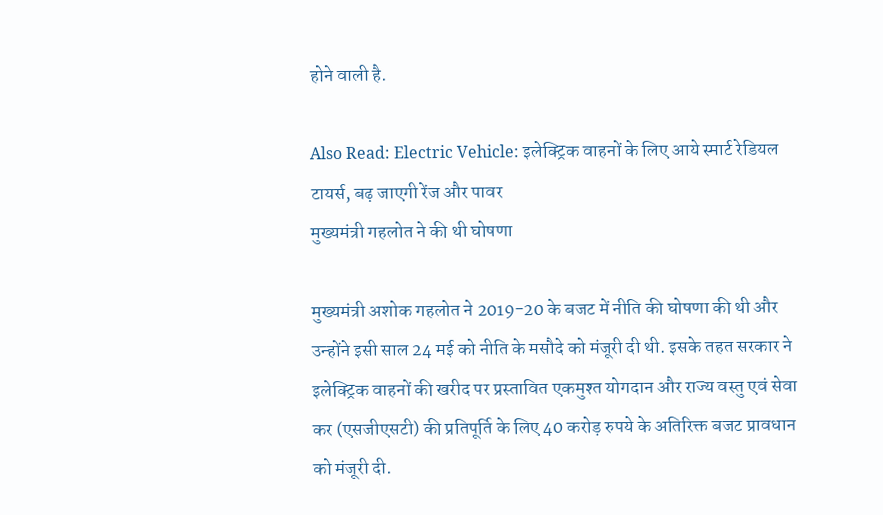होने वाली है.

Also Read: Electric Vehicle: इलेक्ट्रिक वाहनों के लिए आये स्मार्ट रेडियल टायर्स, बढ़ जाएगी रेंज और पावर
मुख्यमंत्री गहलोत ने की थी घोषणा

मुख्यमंत्री अशोक गहलोत ने 2019-20 के बजट में नीति की घोषणा की थी और उन्होंने इसी साल 24 मई को नीति के मसौदे को मंजूरी दी थी. इसके तहत सरकार ने इलेक्ट्रिक वाहनों की खरीद पर प्रस्तावित एकमुश्त योगदान और राज्य वस्तु एवं सेवा कर (एसजीएसटी) की प्रतिपूर्ति के लिए 40 करोड़ रुपये के अतिरिक्त बजट प्रावधान को मंजूरी दी.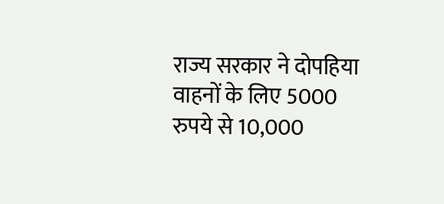राज्य सरकार ने दोपहिया वाहनों के लिए 5000 रुपये से 10,000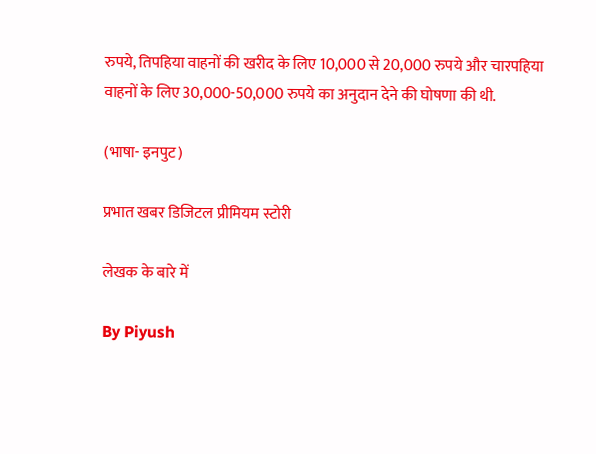रुपये, तिपहिया वाहनों की खरीद के लिए 10,000 से 20,000 रुपये और चारपहिया वाहनों के लिए 30,000-50,000 रुपये का अनुदान देने की घोषणा की थी.

(भाषा- इनपुट)

प्रभात खबर डिजिटल प्रीमियम स्टोरी

लेखक के बारे में

By Piyush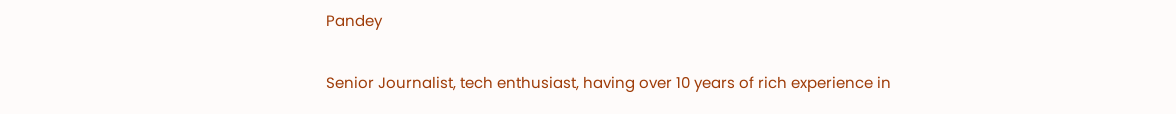Pandey

Senior Journalist, tech enthusiast, having over 10 years of rich experience in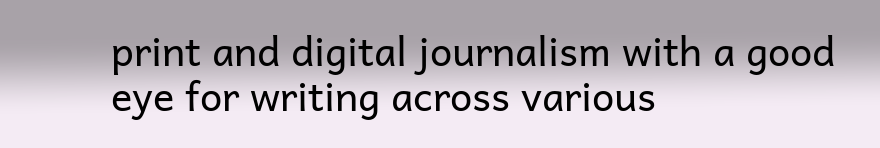print and digital journalism with a good eye for writing across various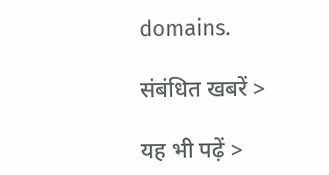domains.

संबंधित खबरें >

यह भी पढ़ें >